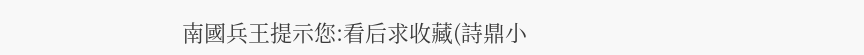南國兵王提示您:看后求收藏(詩鼎小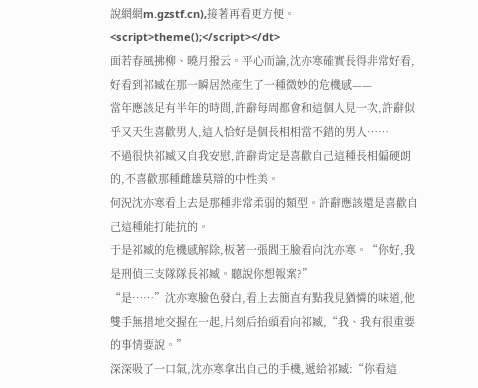說網網m.gzstf.cn),接著再看更方便。
<script>theme();</script></dt>
面若春風拂柳、曉月撥云。平心而論,沈亦寒確實長得非常好看,好看到祁臧在那一瞬居然產生了一種微妙的危機感——
當年應該足有半年的時間,許辭每周都會和這個人見一次,許辭似乎又天生喜歡男人,這人恰好是個長相相當不錯的男人……
不過很快祁臧又自我安慰,許辭肯定是喜歡自己這種長相偏硬朗的,不喜歡那種雌雄莫辯的中性美。
何況沈亦寒看上去是那種非常柔弱的類型。許辭應該還是喜歡自己這種能打能抗的。
于是祁臧的危機感解除,板著一張閻王臉看向沈亦寒。“你好,我是刑偵三支隊隊長祁臧。聽說你想報案?”
“是……”沈亦寒臉色發白,看上去簡直有點我見猶憐的味道,他雙手無措地交握在一起,片刻后抬頭看向祁臧,“我、我有很重要的事情要說。”
深深吸了一口氣,沈亦寒拿出自己的手機,遞給祁臧:“你看這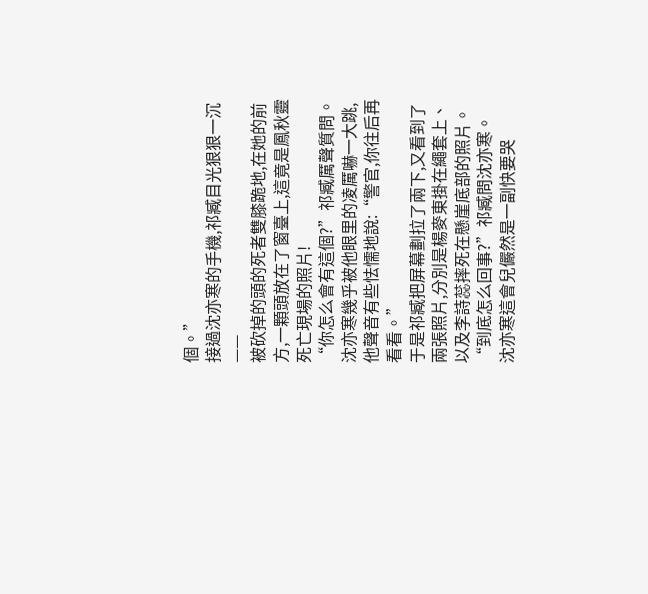個。”
接過沈亦寒的手機,祁臧目光狠狠一沉——
被砍掉的頭的死者雙膝跪地,在她的前方,一顆頭放在了窗臺上,這竟是鳳秋靈死亡現場的照片!
“你怎么會有這個?”祁臧厲聲質問。
沈亦寒幾乎被他眼里的凌厲嚇一大跳,他聲音有些怯懦地說:“警官,你往后再看看。”
于是祁臧把屏幕劃拉了兩下,又看到了兩張照片,分別是楊麥東掛在繩套上、以及李詩蕊摔死在懸崖底部的照片。
“到底怎么回事?”祁臧問沈亦寒。
沈亦寒這會兒儼然是一副快要哭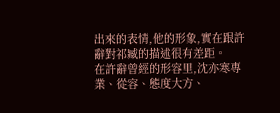出來的表情,他的形象,實在跟許辭對祁臧的描述很有差距。
在許辭曾經的形容里,沈亦寒專業、從容、態度大方、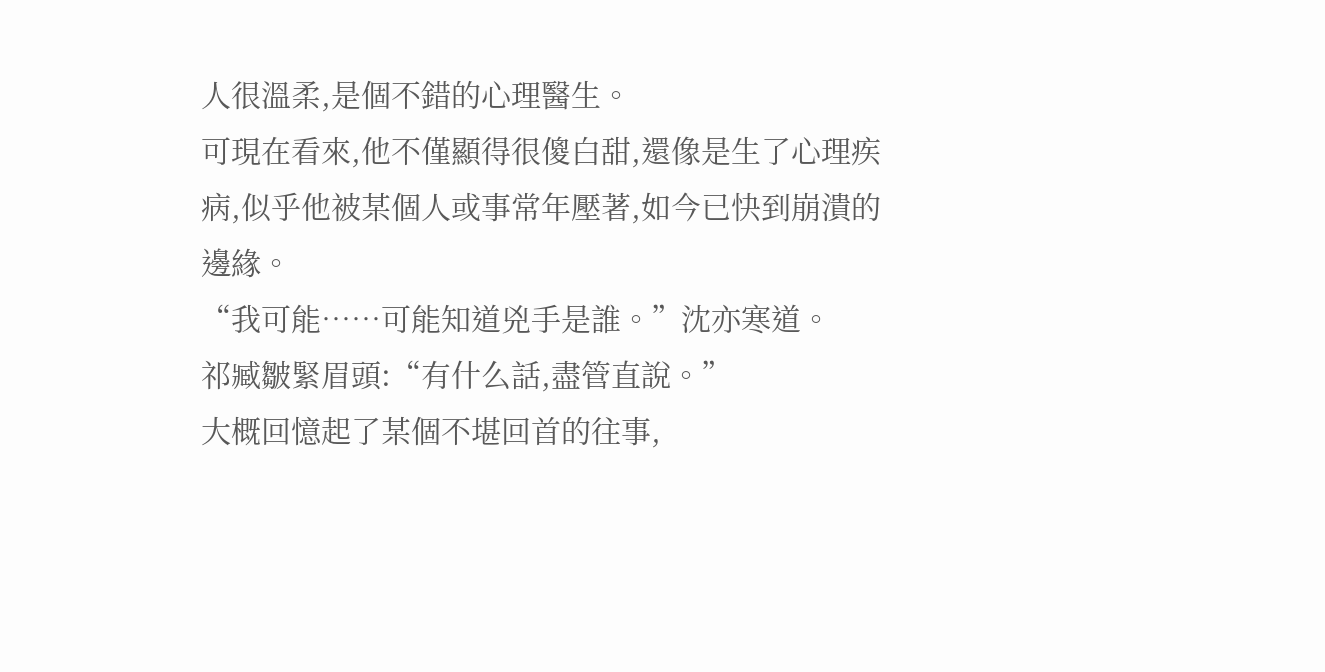人很溫柔,是個不錯的心理醫生。
可現在看來,他不僅顯得很傻白甜,還像是生了心理疾病,似乎他被某個人或事常年壓著,如今已快到崩潰的邊緣。
“我可能……可能知道兇手是誰。”沈亦寒道。
祁臧皺緊眉頭:“有什么話,盡管直說。”
大概回憶起了某個不堪回首的往事,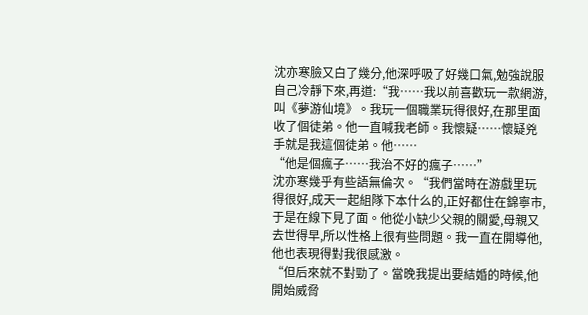沈亦寒臉又白了幾分,他深呼吸了好幾口氣,勉強說服自己冷靜下來,再道:“我……我以前喜歡玩一款網游,叫《夢游仙境》。我玩一個職業玩得很好,在那里面收了個徒弟。他一直喊我老師。我懷疑……懷疑兇手就是我這個徒弟。他……
“他是個瘋子……我治不好的瘋子……”
沈亦寒幾乎有些語無倫次。“我們當時在游戲里玩得很好,成天一起組隊下本什么的,正好都住在錦寧市,于是在線下見了面。他從小缺少父親的關愛,母親又去世得早,所以性格上很有些問題。我一直在開導他,他也表現得對我很感激。
“但后來就不對勁了。當晚我提出要結婚的時候,他開始威脅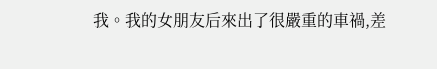我。我的女朋友后來出了很嚴重的車禍,差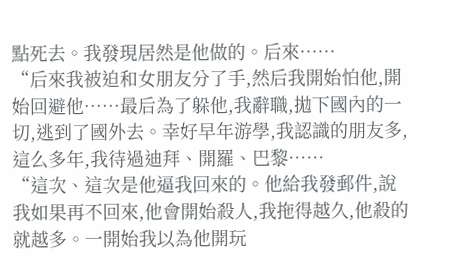點死去。我發現居然是他做的。后來……
“后來我被迫和女朋友分了手,然后我開始怕他,開始回避他……最后為了躲他,我辭職,拋下國內的一切,逃到了國外去。幸好早年游學,我認識的朋友多,這么多年,我待過迪拜、開羅、巴黎……
“這次、這次是他逼我回來的。他給我發郵件,說我如果再不回來,他會開始殺人,我拖得越久,他殺的就越多。一開始我以為他開玩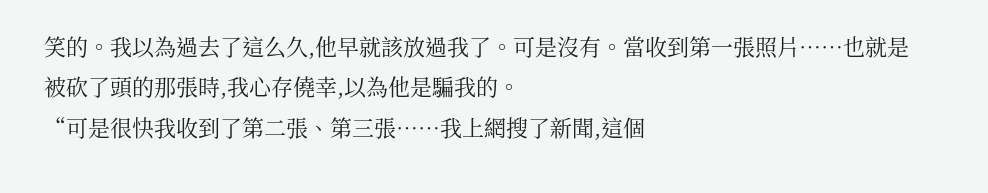笑的。我以為過去了這么久,他早就該放過我了。可是沒有。當收到第一張照片……也就是被砍了頭的那張時,我心存僥幸,以為他是騙我的。
“可是很快我收到了第二張、第三張……我上網搜了新聞,這個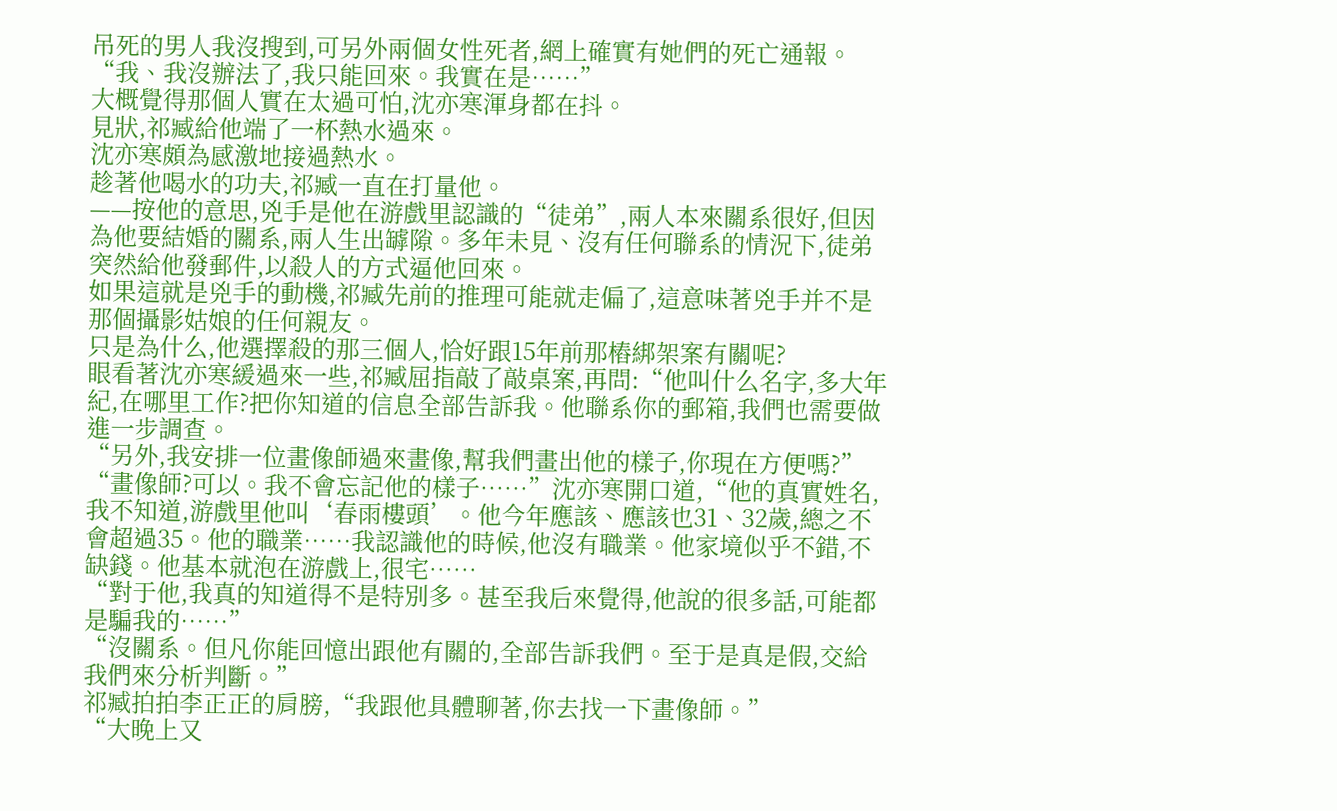吊死的男人我沒搜到,可另外兩個女性死者,網上確實有她們的死亡通報。
“我、我沒辦法了,我只能回來。我實在是……”
大概覺得那個人實在太過可怕,沈亦寒渾身都在抖。
見狀,祁臧給他端了一杯熱水過來。
沈亦寒頗為感激地接過熱水。
趁著他喝水的功夫,祁臧一直在打量他。
——按他的意思,兇手是他在游戲里認識的“徒弟”,兩人本來關系很好,但因為他要結婚的關系,兩人生出罅隙。多年未見、沒有任何聯系的情況下,徒弟突然給他發郵件,以殺人的方式逼他回來。
如果這就是兇手的動機,祁臧先前的推理可能就走偏了,這意味著兇手并不是那個攝影姑娘的任何親友。
只是為什么,他選擇殺的那三個人,恰好跟15年前那樁綁架案有關呢?
眼看著沈亦寒緩過來一些,祁臧屈指敲了敲桌案,再問:“他叫什么名字,多大年紀,在哪里工作?把你知道的信息全部告訴我。他聯系你的郵箱,我們也需要做進一步調查。
“另外,我安排一位畫像師過來畫像,幫我們畫出他的樣子,你現在方便嗎?”
“畫像師?可以。我不會忘記他的樣子……”沈亦寒開口道,“他的真實姓名,我不知道,游戲里他叫‘春雨樓頭’。他今年應該、應該也31、32歲,總之不會超過35。他的職業……我認識他的時候,他沒有職業。他家境似乎不錯,不缺錢。他基本就泡在游戲上,很宅……
“對于他,我真的知道得不是特別多。甚至我后來覺得,他說的很多話,可能都是騙我的……”
“沒關系。但凡你能回憶出跟他有關的,全部告訴我們。至于是真是假,交給我們來分析判斷。”
祁臧拍拍李正正的肩膀,“我跟他具體聊著,你去找一下畫像師。”
“大晚上又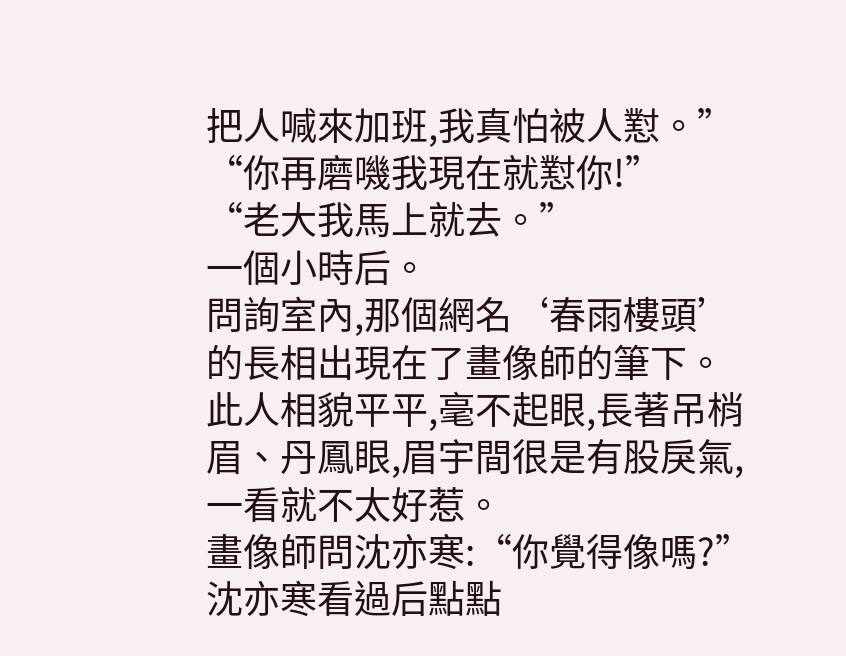把人喊來加班,我真怕被人懟。”
“你再磨嘰我現在就懟你!”
“老大我馬上就去。”
一個小時后。
問詢室內,那個網名‘春雨樓頭’的長相出現在了畫像師的筆下。
此人相貌平平,毫不起眼,長著吊梢眉、丹鳳眼,眉宇間很是有股戾氣,一看就不太好惹。
畫像師問沈亦寒:“你覺得像嗎?”
沈亦寒看過后點點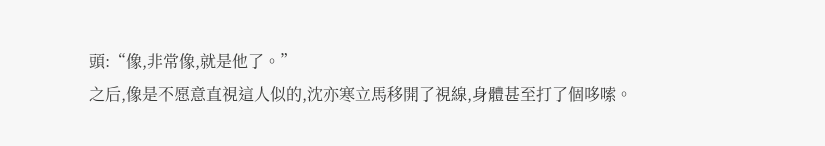頭:“像,非常像,就是他了。”
之后,像是不愿意直視這人似的,沈亦寒立馬移開了視線,身體甚至打了個哆嗦。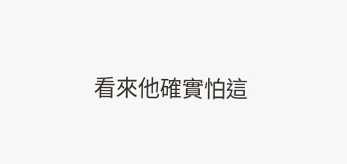看來他確實怕這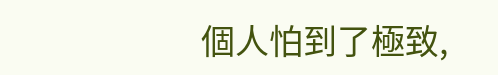個人怕到了極致,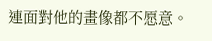連面對他的畫像都不愿意。